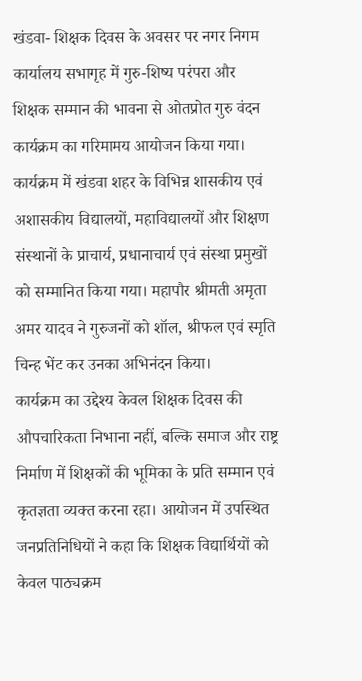खंडवा- शिक्षक दिवस के अवसर पर नगर निगम कार्यालय सभागृह में गुरु-शिष्य परंपरा और शिक्षक सम्मान की भावना से ओतप्रोत गुरु वंदन कार्यक्रम का गरिमामय आयोजन किया गया। कार्यक्रम में खंडवा शहर के विभिन्न शासकीय एवं अशासकीय विद्यालयों, महाविद्यालयों और शिक्षण संस्थानों के प्राचार्य, प्रधानाचार्य एवं संस्था प्रमुखों को सम्मानित किया गया। महापौर श्रीमती अमृता अमर यादव ने गुरुजनों को शॉल, श्रीफल एवं स्मृति चिन्ह भेंट कर उनका अभिनंदन किया।
कार्यक्रम का उद्देश्य केवल शिक्षक दिवस की औपचारिकता निभाना नहीं, बल्कि समाज और राष्ट्र निर्माण में शिक्षकों की भूमिका के प्रति सम्मान एवं कृतज्ञता व्यक्त करना रहा। आयोजन में उपस्थित जनप्रतिनिधियों ने कहा कि शिक्षक विद्यार्थियों को केवल पाठ्यक्रम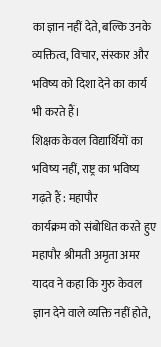का ज्ञान नहीं देते, बल्कि उनके व्यक्तित्व, विचार, संस्कार और भविष्य को दिशा देने का कार्य भी करते हैं।
शिक्षक केवल विद्यार्थियों का भविष्य नहीं, राष्ट्र का भविष्य गढ़ते हैं : महापौर
कार्यक्रम को संबोधित करते हुए महापौर श्रीमती अमृता अमर यादव ने कहा कि गुरु केवल ज्ञान देने वाले व्यक्ति नहीं होते,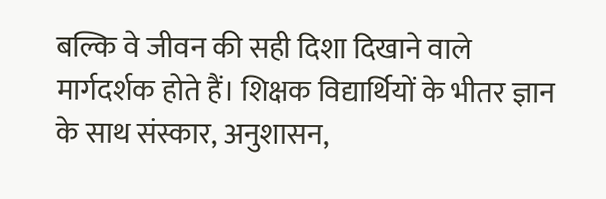बल्कि वे जीवन की सही दिशा दिखाने वाले मार्गदर्शक होते हैं। शिक्षक विद्यार्थियों के भीतर ज्ञान के साथ संस्कार, अनुशासन,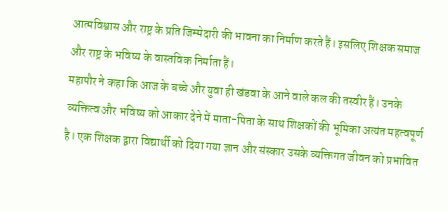आत्मविश्वास और राष्ट्र के प्रति जिम्मेदारी की भावना का निर्माण करते हैं। इसलिए शिक्षक समाज और राष्ट्र के भविष्य के वास्तविक निर्माता हैं।
महापौर ने कहा कि आज के बच्चे और युवा ही खंडवा के आने वाले कल की तस्वीर हैं। उनके व्यक्तित्व और भविष्य को आकार देने में माता-पिता के साथ शिक्षकों की भूमिका अत्यंत महत्वपूर्ण है। एक शिक्षक द्वारा विद्यार्थी को दिया गया ज्ञान और संस्कार उसके व्यक्तिगत जीवन को प्रभावित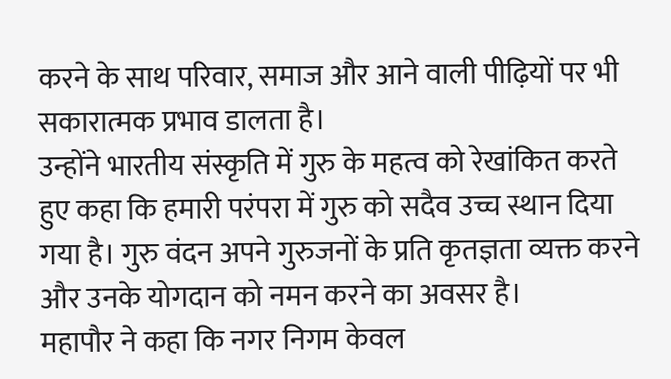करने के साथ परिवार, समाज और आने वाली पीढ़ियों पर भी सकारात्मक प्रभाव डालता है।
उन्होंने भारतीय संस्कृति में गुरु के महत्व को रेखांकित करते हुए कहा कि हमारी परंपरा में गुरु को सदैव उच्च स्थान दिया गया है। गुरु वंदन अपने गुरुजनों के प्रति कृतज्ञता व्यक्त करने और उनके योगदान को नमन करने का अवसर है।
महापौर ने कहा कि नगर निगम केवल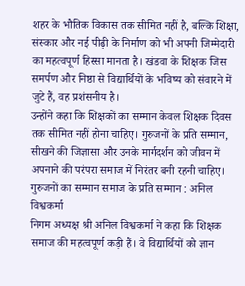शहर के भौतिक विकास तक सीमित नहीं है, बल्कि शिक्षा, संस्कार और नई पीढ़ी के निर्माण को भी अपनी जिम्मेदारी का महत्वपूर्ण हिस्सा मानता है। खंडवा के शिक्षक जिस समर्पण और निष्ठा से विद्यार्थियों के भविष्य को संवारने में जुटे हैं, वह प्रशंसनीय है।
उन्होंने कहा कि शिक्षकों का सम्मान केवल शिक्षक दिवस तक सीमित नहीं होना चाहिए। गुरुजनों के प्रति सम्मान, सीखने की जिज्ञासा और उनके मार्गदर्शन को जीवन में अपनाने की परंपरा समाज में निरंतर बनी रहनी चाहिए।
गुरुजनों का सम्मान समाज के प्रति सम्मान : अनिल विश्वकर्मा
निगम अध्यक्ष श्री अनिल विश्वकर्मा ने कहा कि शिक्षक समाज की महत्वपूर्ण कड़ी हैं। वे विद्यार्थियों को ज्ञान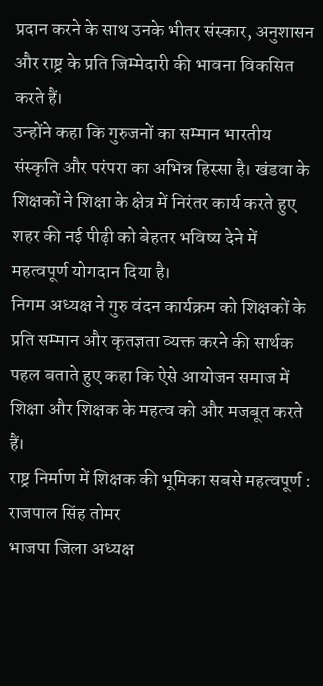प्रदान करने के साथ उनके भीतर संस्कार, अनुशासन और राष्ट्र के प्रति जिम्मेदारी की भावना विकसित करते हैं।
उन्होंने कहा कि गुरुजनों का सम्मान भारतीय संस्कृति और परंपरा का अभिन्न हिस्सा है। खंडवा के शिक्षकों ने शिक्षा के क्षेत्र में निरंतर कार्य करते हुए शहर की नई पीढ़ी को बेहतर भविष्य देने में महत्वपूर्ण योगदान दिया है।
निगम अध्यक्ष ने गुरु वंदन कार्यक्रम को शिक्षकों के प्रति सम्मान और कृतज्ञता व्यक्त करने की सार्थक पहल बताते हुए कहा कि ऐसे आयोजन समाज में शिक्षा और शिक्षक के महत्व को और मजबूत करते हैं।
राष्ट्र निर्माण में शिक्षक की भूमिका सबसे महत्वपूर्ण : राजपाल सिंह तोमर
भाजपा जिला अध्यक्ष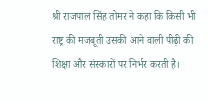श्री राजपाल सिंह तोमर ने कहा कि किसी भी राष्ट्र की मजबूती उसकी आने वाली पीढ़ी की शिक्षा और संस्कारों पर निर्भर करती है।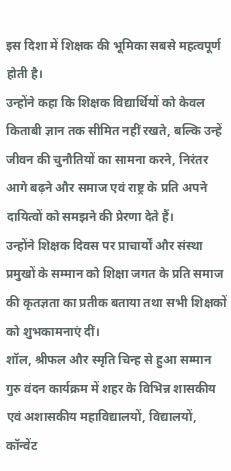इस दिशा में शिक्षक की भूमिका सबसे महत्वपूर्ण होती है।
उन्होंने कहा कि शिक्षक विद्यार्थियों को केवल किताबी ज्ञान तक सीमित नहीं रखते, बल्कि उन्हें जीवन की चुनौतियों का सामना करने, निरंतर आगे बढ़ने और समाज एवं राष्ट्र के प्रति अपने दायित्वों को समझने की प्रेरणा देते हैं।
उन्होंने शिक्षक दिवस पर प्राचार्यों और संस्था प्रमुखों के सम्मान को शिक्षा जगत के प्रति समाज की कृतज्ञता का प्रतीक बताया तथा सभी शिक्षकों को शुभकामनाएं दीं।
शॉल, श्रीफल और स्मृति चिन्ह से हुआ सम्मान
गुरु वंदन कार्यक्रम में शहर के विभिन्न शासकीय एवं अशासकीय महाविद्यालयों, विद्यालयों, कॉन्वेंट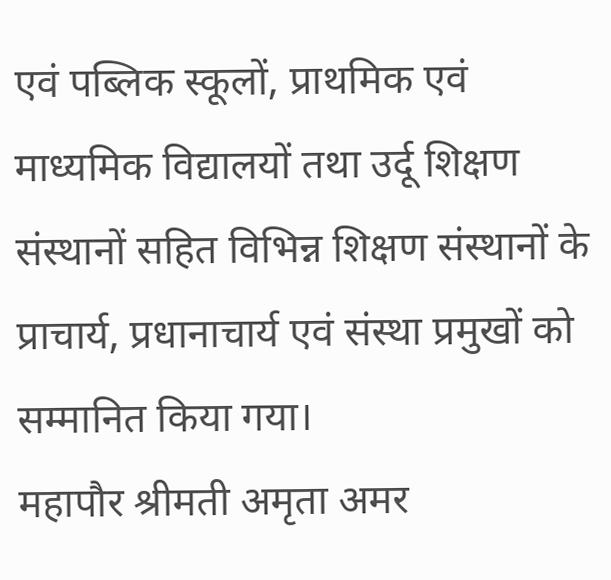एवं पब्लिक स्कूलों, प्राथमिक एवं माध्यमिक विद्यालयों तथा उर्दू शिक्षण संस्थानों सहित विभिन्न शिक्षण संस्थानों के प्राचार्य, प्रधानाचार्य एवं संस्था प्रमुखों को सम्मानित किया गया।
महापौर श्रीमती अमृता अमर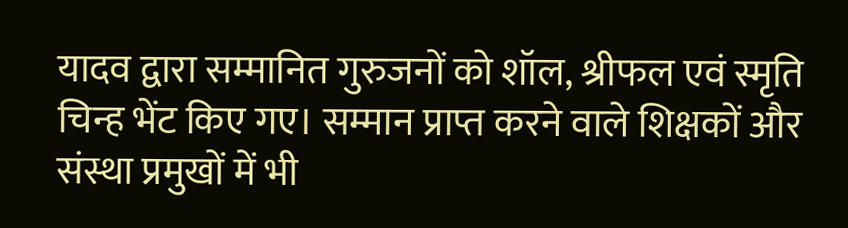यादव द्वारा सम्मानित गुरुजनों को शॉल, श्रीफल एवं स्मृति चिन्ह भेंट किए गए। सम्मान प्राप्त करने वाले शिक्षकों और संस्था प्रमुखों में भी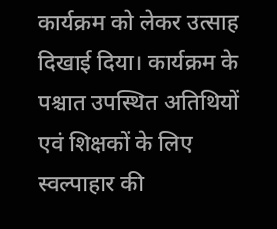कार्यक्रम को लेकर उत्साह दिखाई दिया। कार्यक्रम के पश्चात उपस्थित अतिथियों एवं शिक्षकों के लिए स्वल्पाहार की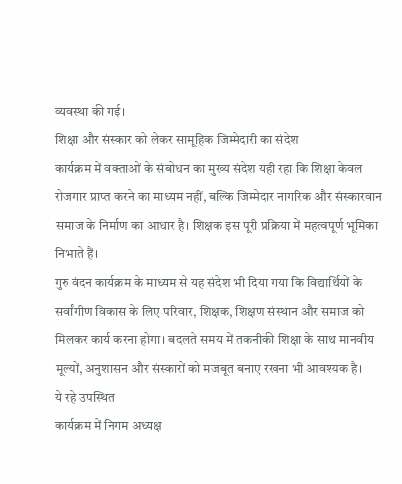व्यवस्था की गई।
शिक्षा और संस्कार को लेकर सामूहिक जिम्मेदारी का संदेश
कार्यक्रम में वक्ताओं के संबोधन का मुख्य संदेश यही रहा कि शिक्षा केवल रोजगार प्राप्त करने का माध्यम नहीं, बल्कि जिम्मेदार नागरिक और संस्कारवान समाज के निर्माण का आधार है। शिक्षक इस पूरी प्रक्रिया में महत्वपूर्ण भूमिका निभाते हैं।
गुरु वंदन कार्यक्रम के माध्यम से यह संदेश भी दिया गया कि विद्यार्थियों के सर्वांगीण विकास के लिए परिवार, शिक्षक, शिक्षण संस्थान और समाज को मिलकर कार्य करना होगा। बदलते समय में तकनीकी शिक्षा के साथ मानवीय मूल्यों, अनुशासन और संस्कारों को मजबूत बनाए रखना भी आवश्यक है।
ये रहे उपस्थित
कार्यक्रम में निगम अध्यक्ष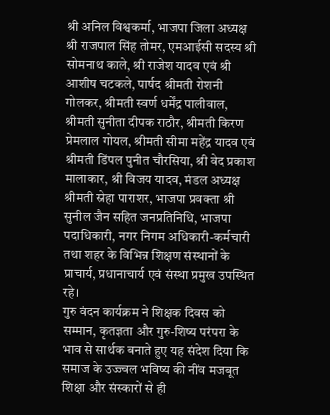श्री अनिल विश्वकर्मा, भाजपा जिला अध्यक्ष श्री राजपाल सिंह तोमर, एमआईसी सदस्य श्री सोमनाथ काले, श्री राजेश यादव एवं श्री आशीष चटकले, पार्षद श्रीमती रोशनी गोलकर, श्रीमती स्वर्ण धर्मेंद्र पालीवाल, श्रीमती सुनीता दीपक राठौर, श्रीमती किरण प्रेमलाल गोयल, श्रीमती सीमा महेंद्र यादव एवं श्रीमती डिंपल पुनीत चौरसिया, श्री वेद प्रकाश मालाकार, श्री विजय यादव, मंडल अध्यक्ष श्रीमती स्नेहा पाराशर, भाजपा प्रवक्ता श्री सुनील जैन सहित जनप्रतिनिधि, भाजपा पदाधिकारी, नगर निगम अधिकारी-कर्मचारी तथा शहर के विभिन्न शिक्षण संस्थानों के प्राचार्य, प्रधानाचार्य एवं संस्था प्रमुख उपस्थित रहे।
गुरु वंदन कार्यक्रम ने शिक्षक दिवस को सम्मान, कृतज्ञता और गुरु-शिष्य परंपरा के भाव से सार्थक बनाते हुए यह संदेश दिया कि समाज के उज्ज्वल भविष्य की नींव मजबूत शिक्षा और संस्कारों से ही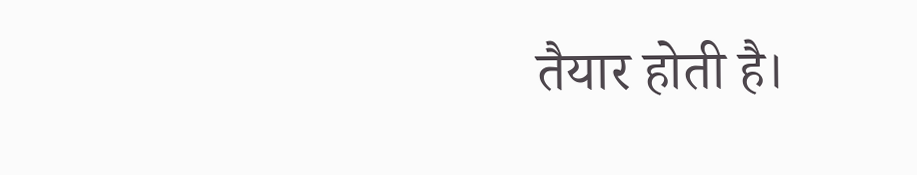तैयार होती है।